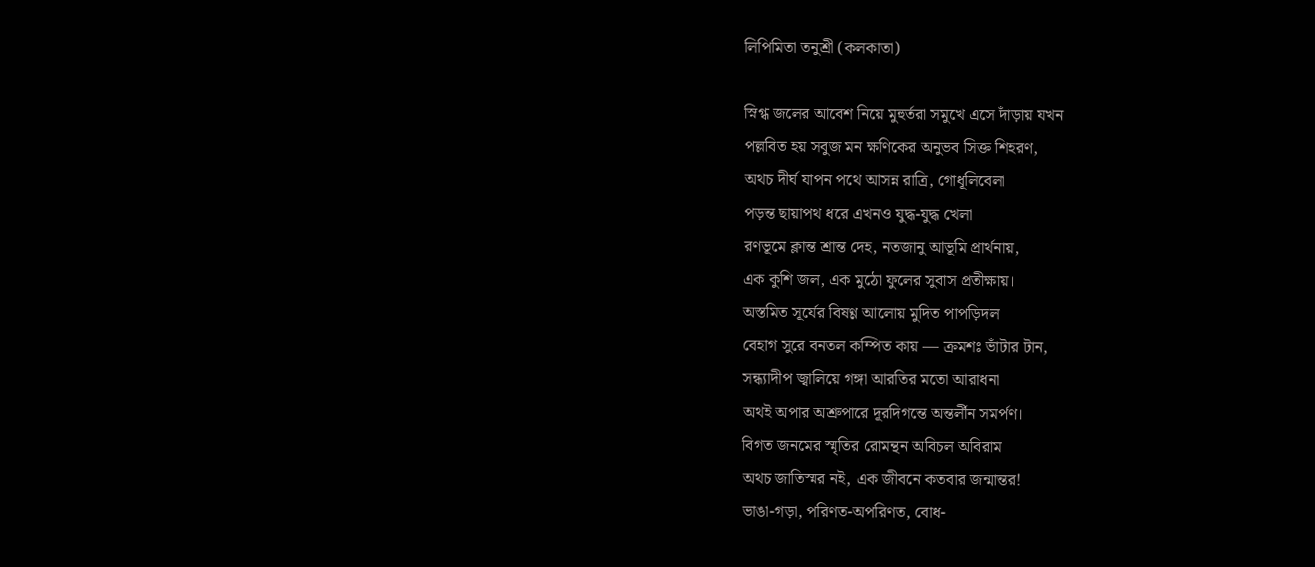লিপিমিতা তনুশ্রী (কলকাতা)

স্নিগ্ধ জলের আবেশ নিয়ে মুহুর্তরা সমুখে এসে দাঁড়ায় যখন
পল্লবিত হয় সবুজ মন ক্ষণিকের অনুভব সিক্ত শিহরণ,
অথচ দীর্ঘ যাপন পথে আসন্ন রাত্রি, গোধূলিবেলা
পড়ন্ত ছায়াপথ ধরে এখনও যুদ্ধ-যুদ্ধ খেলা
রণভূমে ক্লান্ত শ্রান্ত দেহ, নতজানু আভূমি প্রার্থনায়,
এক কুশি জল, এক মুঠো ফুলের সুবাস প্রতীক্ষায়।
অস্তমিত সূর্যের বিষণ্ণ আলোয় মুদিত পাপড়িদল
বেহাগ সুরে বনতল কম্পিত কায় — ক্রমশঃ ভাঁটার টান,
সন্ধ্যাদীপ জ্বালিয়ে গঙ্গা আরতির মতো আরাধনা
অথই অপার অশ্রুপারে দূরদিগন্তে অন্তর্লীন সমর্পণ।
বিগত জনমের স্মৃতির রোমন্থন অবিচল অবিরাম
অথচ জাতিস্মর নই, এক জীবনে কতবার জন্মান্তর!
ভাঙা-গড়া, পরিণত-অপরিণত, বোধ-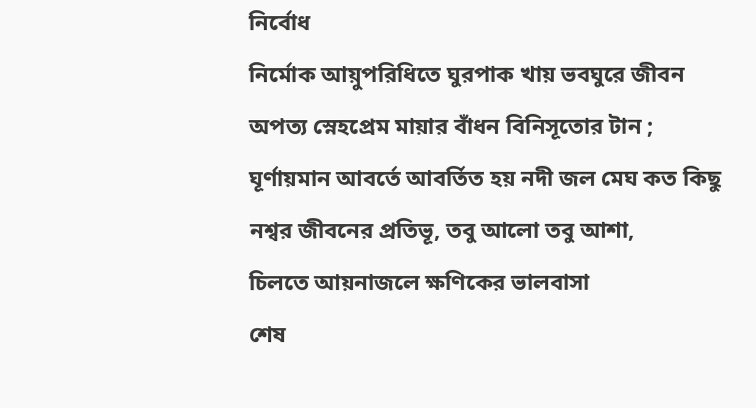নির্বোধ
নির্মোক আয়ুপরিধিতে ঘুরপাক খায় ভবঘুরে জীবন
অপত্য স্নেহপ্রেম মায়ার বাঁধন বিনিসূতোর টান ;
ঘূর্ণায়মান আবর্তে আবর্তিত হয় নদী জল মেঘ কত কিছু
নশ্বর জীবনের প্রতিভূ, তবু আলো তবু আশা,
চিলতে আয়নাজলে ক্ষণিকের ভালবাসা
শেষ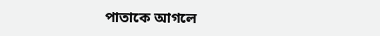পাতাকে আগলে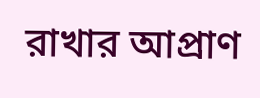রাখার আপ্রাণ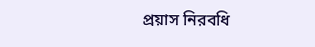প্রয়াস নিরবধি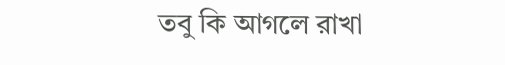তবু কি আগলে রাখা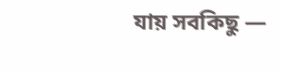যায় সবকিছু —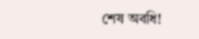শেষ অবধি!